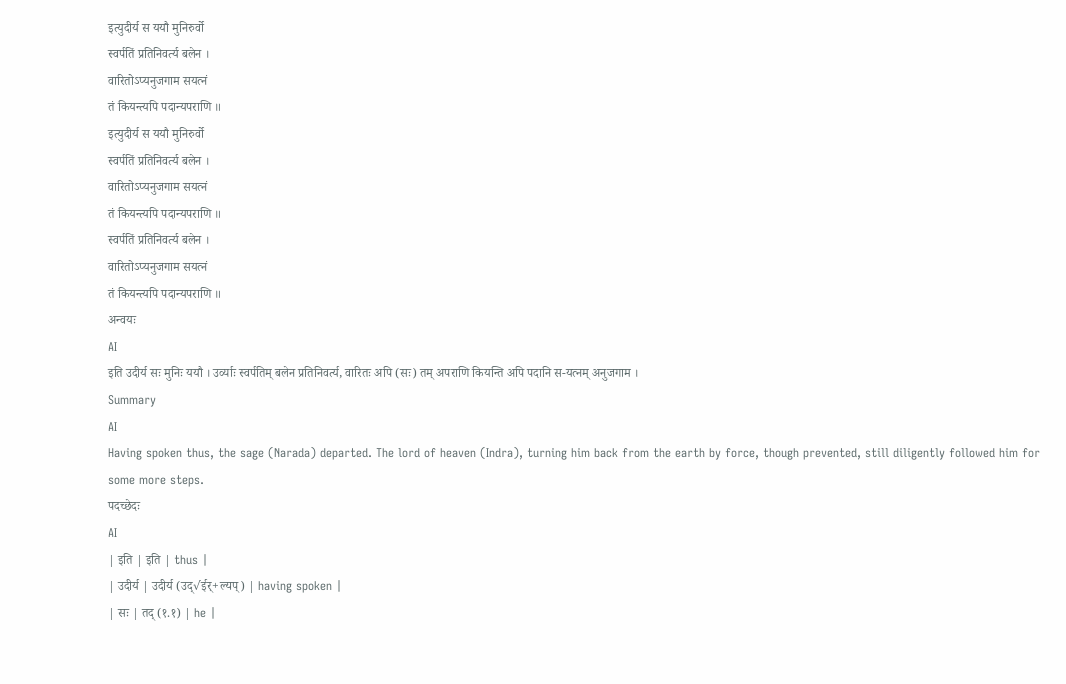इत्युदीर्य स ययौ मुनिरुर्वो
स्वर्पतिं प्रतिनिवर्त्य बलेन ।
वारितोऽप्यनुजगाम सयत्नं
तं कियन्त्यपि पदान्यपराणि ॥
इत्युदीर्य स ययौ मुनिरुर्वो
स्वर्पतिं प्रतिनिवर्त्य बलेन ।
वारितोऽप्यनुजगाम सयत्नं
तं कियन्त्यपि पदान्यपराणि ॥
स्वर्पतिं प्रतिनिवर्त्य बलेन ।
वारितोऽप्यनुजगाम सयत्नं
तं कियन्त्यपि पदान्यपराणि ॥
अन्वयः
AI
इति उदीर्य सः मुनिः ययौ । उर्व्याः स्वर्पतिम् बलेन प्रतिनिवर्त्य, वारितः अपि (सः) तम् अपराणि कियन्ति अपि पदानि स-यत्नम् अनुजगाम ।
Summary
AI
Having spoken thus, the sage (Narada) departed. The lord of heaven (Indra), turning him back from the earth by force, though prevented, still diligently followed him for some more steps.
पदच्छेदः
AI
| इति | इति | thus |
| उदीर्य | उदीर्य (उद्√ईर्+ल्यप्) | having spoken |
| सः | तद् (१.१) | he |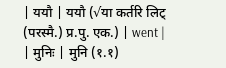| ययौ | ययौ (√या कर्तरि लिट् (परस्मै.) प्र.पु. एक.) | went |
| मुनिः | मुनि (१.१)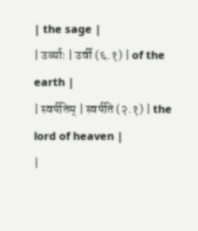| the sage |
| उर्व्याः | उर्वी (६.१) | of the earth |
| स्वर्पतिम् | स्वर्पति (२.१) | the lord of heaven |
|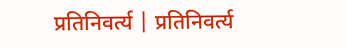प्रतिनिवर्त्य | प्रतिनिवर्त्य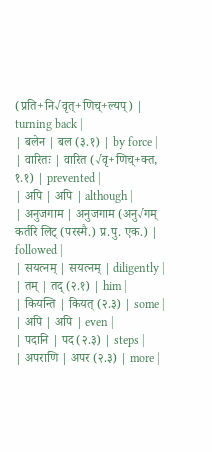(प्रति+नि√वृत्+णिच्+ल्यप्) | turning back |
| बलेन | बल (३.१) | by force |
| वारितः | वारित (√वृ+णिच्+क्त, १.१) | prevented |
| अपि | अपि | although |
| अनुजगाम | अनुजगाम (अनु√गम् कर्तरि लिट् (परस्मै.) प्र.पु. एक.) | followed |
| सयत्नम् | सयत्नम् | diligently |
| तम् | तद् (२.१) | him |
| कियन्ति | कियत् (२.३) | some |
| अपि | अपि | even |
| पदानि | पद (२.३) | steps |
| अपराणि | अपर (२.३) | more |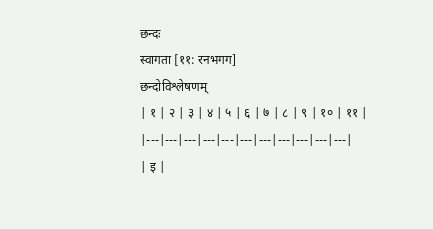छन्दः
स्वागता [११: रनभगग]
छन्दोविश्लेषणम्
| १ | २ | ३ | ४ | ५ | ६ | ७ | ८ | ९ | १० | ११ |
|---|---|---|---|---|---|---|---|---|---|---|
| इ |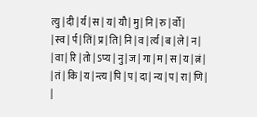त्यु | दी | र्य | स | य | यौ | मु | नि | रु | र्वो |
| स्व | र्प | तिं | प्र | ति | नि | व | र्त्य | ब | ले | न |
| वा | रि | तो | ऽप्य | नु | ज | गा | म | स | य | त्नं |
| तं | कि | य | न्त्य | पि | प | दा | न्य | प | रा | णि |
|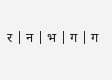र | न | भ | ग | ग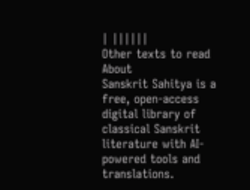| ||||||
Other texts to read
About
Sanskrit Sahitya is a free, open-access digital library of classical Sanskrit literature with AI-powered tools and translations.